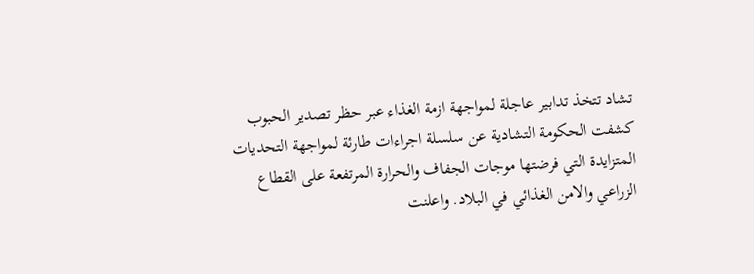تشاد تتخذ تدابير عاجلة لمواجهة ازمة الغذاء عبر حظر تصدير الحبوب
كشفت الحكومة التشادية عن سلسلة اجراءات طارئة لمواجهة التحديات المتزايدة التي فرضتها موجات الجفاف والحرارة المرتفعة على القطاع الزراعي والامن الغذائي في البلاد. واعلنت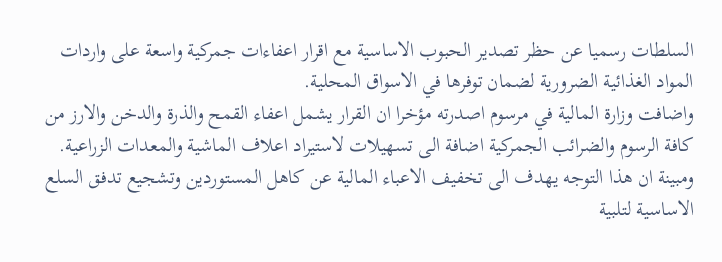السلطات رسميا عن حظر تصدير الحبوب الاساسية مع اقرار اعفاءات جمركية واسعة على واردات المواد الغذائية الضرورية لضمان توفرها في الاسواق المحلية.
واضافت وزارة المالية في مرسوم اصدرته مؤخرا ان القرار يشمل اعفاء القمح والذرة والدخن والارز من كافة الرسوم والضرائب الجمركية اضافة الى تسهيلات لاستيراد اعلاف الماشية والمعدات الزراعية. ومبينة ان هذا التوجه يهدف الى تخفيف الاعباء المالية عن كاهل المستوردين وتشجيع تدفق السلع الاساسية لتلبية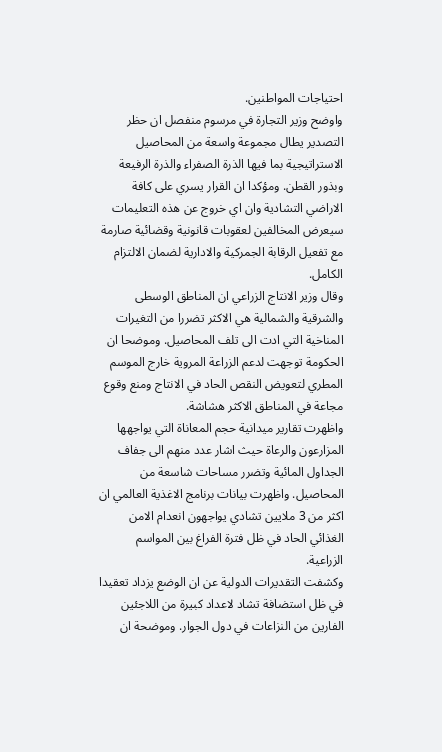احتياجات المواطنين.
واوضح وزير التجارة في مرسوم منفصل ان حظر التصدير يطال مجموعة واسعة من المحاصيل الاستراتيجية بما فيها الذرة الصفراء والذرة الرفيعة وبذور القطن. ومؤكدا ان القرار يسري على كافة الاراضي التشادية وان اي خروج عن هذه التعليمات سيعرض المخالفين لعقوبات قانونية وقضائية صارمة مع تفعيل الرقابة الجمركية والادارية لضمان الالتزام الكامل.
وقال وزير الانتاج الزراعي ان المناطق الوسطى والشرقية والشمالية هي الاكثر تضررا من التغيرات المناخية التي ادت الى تلف المحاصيل. وموضحا ان الحكومة توجهت لدعم الزراعة المروية خارج الموسم المطري لتعويض النقص الحاد في الانتاج ومنع وقوع مجاعة في المناطق الاكثر هشاشة.
واظهرت تقارير ميدانية حجم المعاناة التي يواجهها المزارعون والرعاة حيث اشار عدد منهم الى جفاف الجداول المائية وتضرر مساحات شاسعة من المحاصيل. واظهرت بيانات برنامج الاغذية العالمي ان اكثر من 3 ملايين تشادي يواجهون انعدام الامن الغذائي الحاد في ظل فترة الفراغ بين المواسم الزراعية.
وكشفت التقديرات الدولية عن ان الوضع يزداد تعقيدا في ظل استضافة تشاد لاعداد كبيرة من اللاجئين الفارين من النزاعات في دول الجوار. وموضحة ان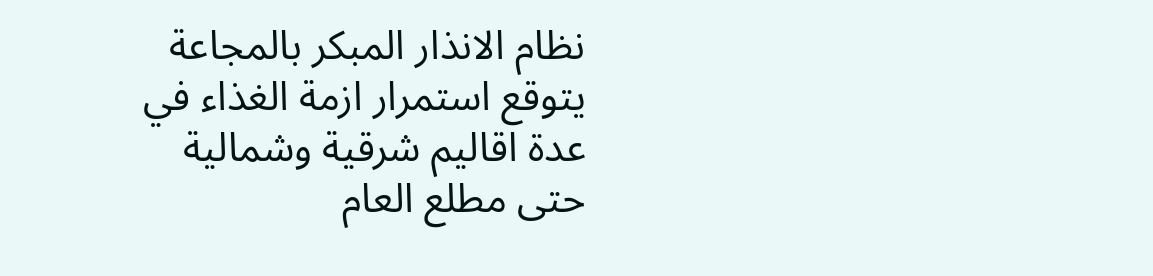نظام الانذار المبكر بالمجاعة يتوقع استمرار ازمة الغذاء في عدة اقاليم شرقية وشمالية حتى مطلع العام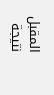المقبل نتيجة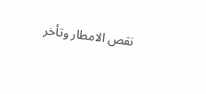نقص الامطار وتأخر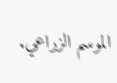الموسم الزراعي.